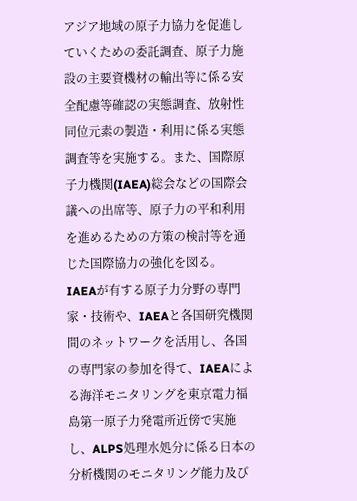アジア地域の原子力協力を促進していくための委託調査、原子力施設の主要資機材の輸出等に係る安全配慮等確認の実態調査、放射性同位元素の製造・利用に係る実態調査等を実施する。また、国際原子力機関(IAEA)総会などの国際会議への出席等、原子力の平和利用を進めるための方策の検討等を通じた国際協力の強化を図る。
IAEAが有する原子力分野の専門家・技術や、IAEAと各国研究機関間のネットワークを活用し、各国の専門家の参加を得て、IAEAによる海洋モニタリングを東京電力福島第一原子力発電所近傍で実施し、ALPS処理水処分に係る日本の分析機関のモニタリング能力及び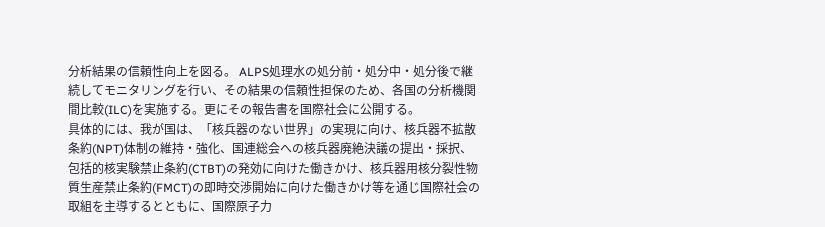分析結果の信頼性向上を図る。 ALPS処理水の処分前・処分中・処分後で継続してモニタリングを行い、その結果の信頼性担保のため、各国の分析機関間比較(ILC)を実施する。更にその報告書を国際社会に公開する。
具体的には、我が国は、「核兵器のない世界」の実現に向け、核兵器不拡散条約(NPT)体制の維持・強化、国連総会への核兵器廃絶決議の提出・採択、包括的核実験禁止条約(CTBT)の発効に向けた働きかけ、核兵器用核分裂性物質生産禁止条約(FMCT)の即時交渉開始に向けた働きかけ等を通じ国際社会の取組を主導するとともに、国際原子力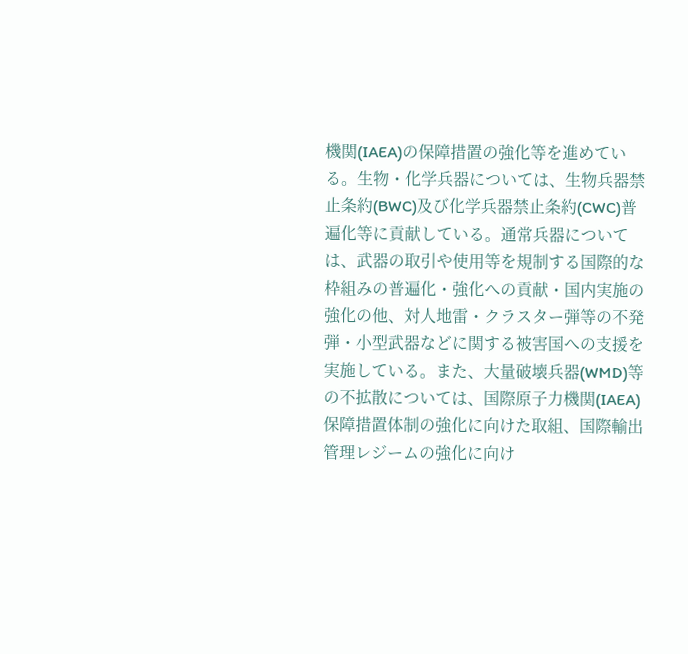機関(IAEA)の保障措置の強化等を進めている。生物・化学兵器については、生物兵器禁止条約(BWC)及び化学兵器禁止条約(CWC)普遍化等に貢献している。通常兵器については、武器の取引や使用等を規制する国際的な枠組みの普遍化・強化への貢献・国内実施の強化の他、対人地雷・クラスター弾等の不発弾・小型武器などに関する被害国への支援を実施している。また、大量破壊兵器(WMD)等の不拡散については、国際原子力機関(IAEA)保障措置体制の強化に向けた取組、国際輸出管理レジームの強化に向け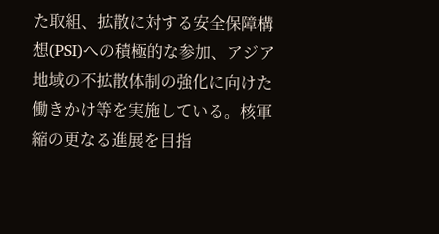た取組、拡散に対する安全保障構想(PSI)への積極的な参加、アジア地域の不拡散体制の強化に向けた働きかけ等を実施している。核軍縮の更なる進展を目指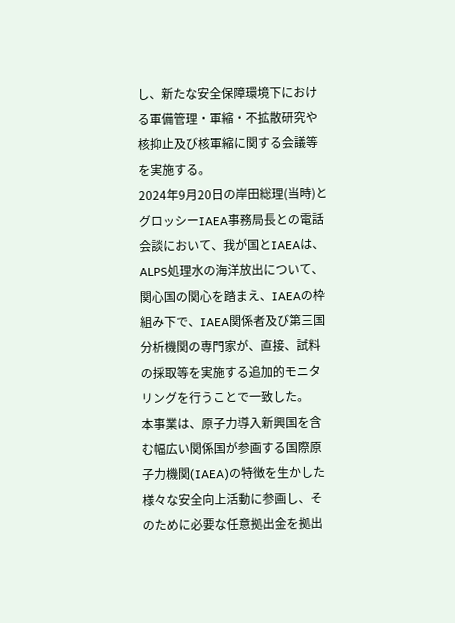し、新たな安全保障環境下における軍備管理・軍縮・不拡散研究や核抑止及び核軍縮に関する会議等を実施する。
2024年9月20日の岸田総理(当時)とグロッシーIAEA事務局長との電話会談において、我が国とIAEAは、ALPS処理水の海洋放出について、関心国の関心を踏まえ、IAEAの枠組み下で、IAEA関係者及び第三国分析機関の専門家が、直接、試料の採取等を実施する追加的モニタリングを行うことで一致した。
本事業は、原子力導入新興国を含む幅広い関係国が参画する国際原子力機関(IAEA)の特徴を生かした様々な安全向上活動に参画し、そのために必要な任意拠出金を拠出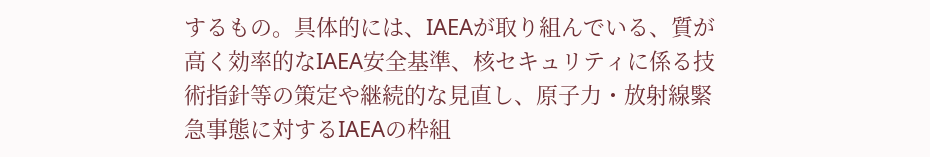するもの。具体的には、IAEAが取り組んでいる、質が高く効率的なIAEA安全基準、核セキュリティに係る技術指針等の策定や継続的な見直し、原子力・放射線緊急事態に対するIAEAの枠組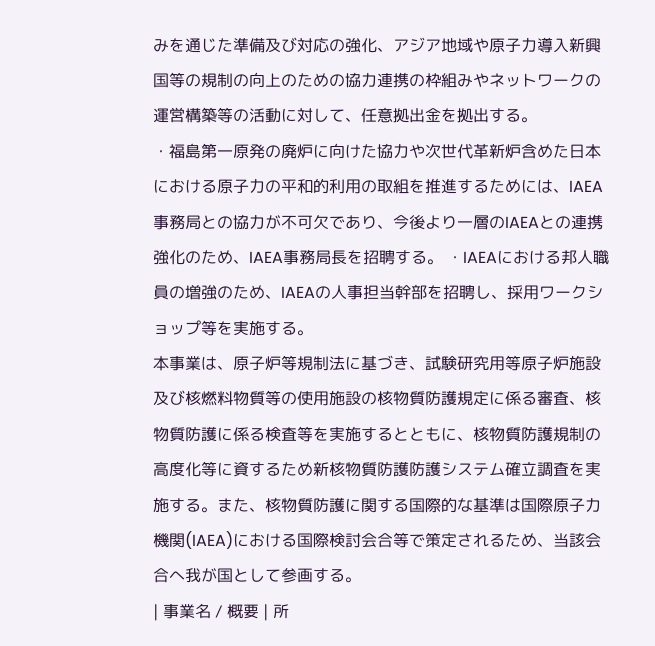みを通じた準備及び対応の強化、アジア地域や原子力導入新興国等の規制の向上のための協力連携の枠組みやネットワークの運営構築等の活動に対して、任意拠出金を拠出する。
・福島第一原発の廃炉に向けた協力や次世代革新炉含めた日本における原子力の平和的利用の取組を推進するためには、IAEA事務局との協力が不可欠であり、今後より一層のIAEAとの連携強化のため、IAEA事務局長を招聘する。 ・IAEAにおける邦人職員の増強のため、IAEAの人事担当幹部を招聘し、採用ワークショップ等を実施する。
本事業は、原子炉等規制法に基づき、試験研究用等原子炉施設及び核燃料物質等の使用施設の核物質防護規定に係る審査、核物質防護に係る検査等を実施するとともに、核物質防護規制の高度化等に資するため新核物質防護防護システム確立調査を実施する。また、核物質防護に関する国際的な基準は国際原子力機関(IAEA)における国際検討会合等で策定されるため、当該会合へ我が国として参画する。
| 事業名 / 概要 | 所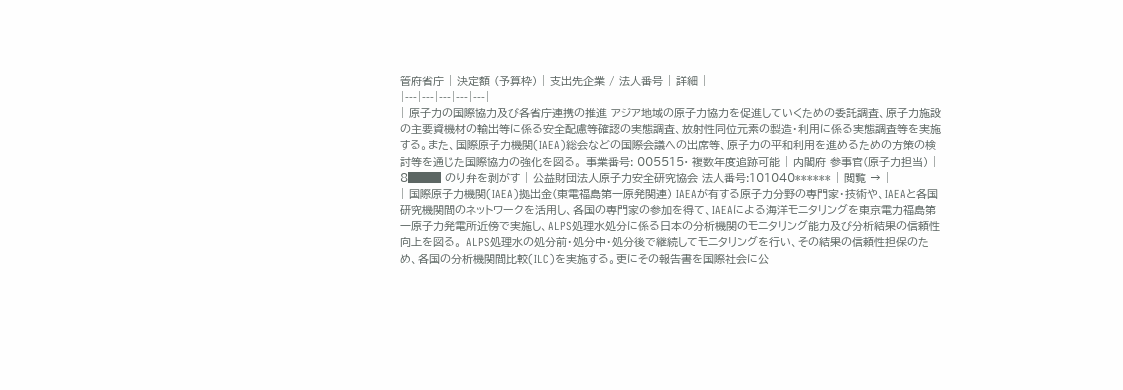管府省庁 | 決定額 (予算枠) | 支出先企業 / 法人番号 | 詳細 |
|---|---|---|---|---|
| 原子力の国際協力及び各省庁連携の推進 アジア地域の原子力協力を促進していくための委託調査、原子力施設の主要資機材の輸出等に係る安全配慮等確認の実態調査、放射性同位元素の製造・利用に係る実態調査等を実施する。また、国際原子力機関(IAEA)総会などの国際会議への出席等、原子力の平和利用を進めるための方策の検討等を通じた国際協力の強化を図る。 事業番号: 005515· 複数年度追跡可能 | 内閣府 参事官(原子力担当) | 8███ のり弁を剥がす | 公益財団法人原子力安全研究協会 法人番号:101040****** | 閲覧 → |
| 国際原子力機関(IAEA)拠出金(東電福島第一原発関連) IAEAが有する原子力分野の専門家・技術や、IAEAと各国研究機関間のネットワークを活用し、各国の専門家の参加を得て、IAEAによる海洋モニタリングを東京電力福島第一原子力発電所近傍で実施し、ALPS処理水処分に係る日本の分析機関のモニタリング能力及び分析結果の信頼性向上を図る。 ALPS処理水の処分前・処分中・処分後で継続してモニタリングを行い、その結果の信頼性担保のため、各国の分析機関間比較(ILC)を実施する。更にその報告書を国際社会に公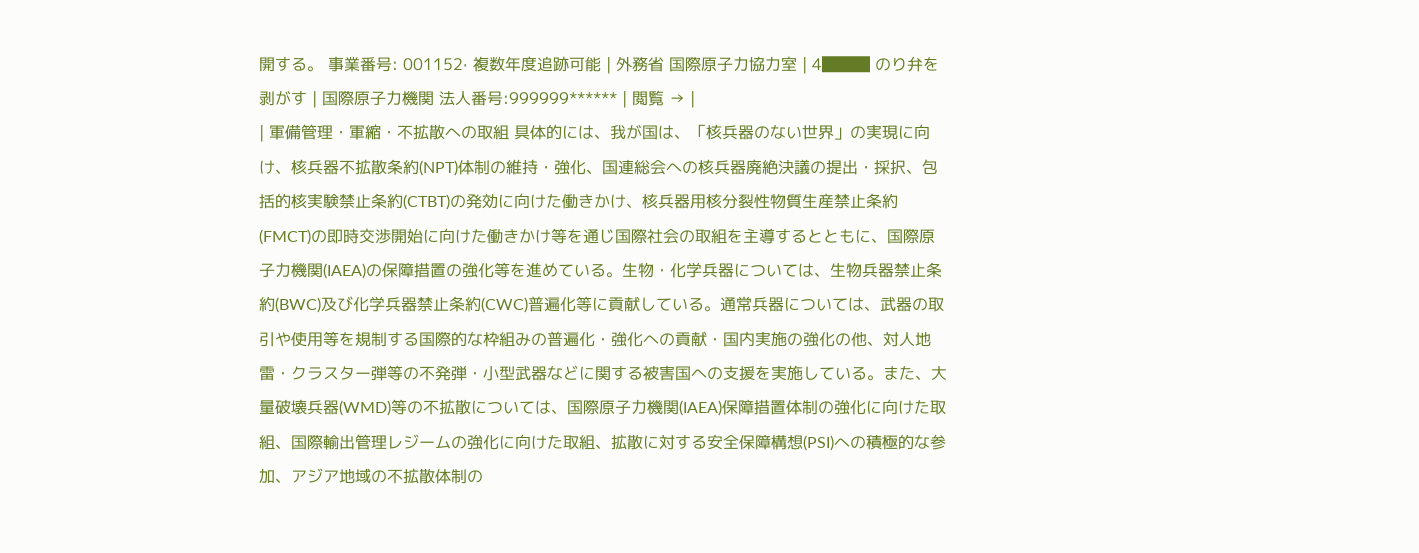開する。 事業番号: 001152· 複数年度追跡可能 | 外務省 国際原子力協力室 | 4███ のり弁を剥がす | 国際原子力機関 法人番号:999999****** | 閲覧 → |
| 軍備管理・軍縮・不拡散への取組 具体的には、我が国は、「核兵器のない世界」の実現に向け、核兵器不拡散条約(NPT)体制の維持・強化、国連総会への核兵器廃絶決議の提出・採択、包括的核実験禁止条約(CTBT)の発効に向けた働きかけ、核兵器用核分裂性物質生産禁止条約(FMCT)の即時交渉開始に向けた働きかけ等を通じ国際社会の取組を主導するとともに、国際原子力機関(IAEA)の保障措置の強化等を進めている。生物・化学兵器については、生物兵器禁止条約(BWC)及び化学兵器禁止条約(CWC)普遍化等に貢献している。通常兵器については、武器の取引や使用等を規制する国際的な枠組みの普遍化・強化への貢献・国内実施の強化の他、対人地雷・クラスター弾等の不発弾・小型武器などに関する被害国への支援を実施している。また、大量破壊兵器(WMD)等の不拡散については、国際原子力機関(IAEA)保障措置体制の強化に向けた取組、国際輸出管理レジームの強化に向けた取組、拡散に対する安全保障構想(PSI)への積極的な参加、アジア地域の不拡散体制の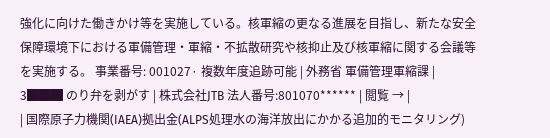強化に向けた働きかけ等を実施している。核軍縮の更なる進展を目指し、新たな安全保障環境下における軍備管理・軍縮・不拡散研究や核抑止及び核軍縮に関する会議等を実施する。 事業番号: 001027· 複数年度追跡可能 | 外務省 軍備管理軍縮課 | 3███ のり弁を剥がす | 株式会社JTB 法人番号:801070****** | 閲覧 → |
| 国際原子力機関(IAEA)拠出金(ALPS処理水の海洋放出にかかる追加的モニタリング)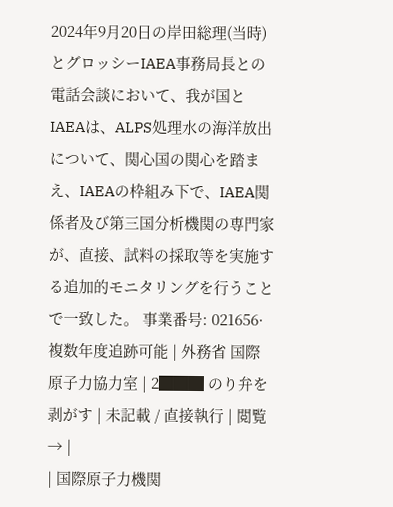2024年9月20日の岸田総理(当時)とグロッシーIAEA事務局長との電話会談において、我が国とIAEAは、ALPS処理水の海洋放出について、関心国の関心を踏まえ、IAEAの枠組み下で、IAEA関係者及び第三国分析機関の専門家が、直接、試料の採取等を実施する追加的モニタリングを行うことで一致した。 事業番号: 021656· 複数年度追跡可能 | 外務省 国際原子力協力室 | 2███ のり弁を剥がす | 未記載 / 直接執行 | 閲覧 → |
| 国際原子力機関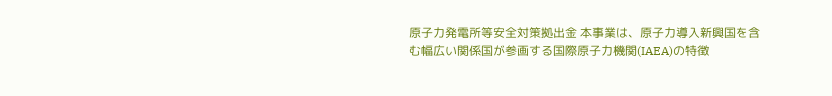原子力発電所等安全対策拠出金 本事業は、原子力導入新興国を含む幅広い関係国が参画する国際原子力機関(IAEA)の特徴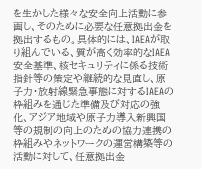を生かした様々な安全向上活動に参画し、そのために必要な任意拠出金を拠出するもの。具体的には、IAEAが取り組んでいる、質が高く効率的なIAEA安全基準、核セキュリティに係る技術指針等の策定や継続的な見直し、原子力・放射線緊急事態に対するIAEAの枠組みを通じた準備及び対応の強化、アジア地域や原子力導入新興国等の規制の向上のための協力連携の枠組みやネットワークの運営構築等の活動に対して、任意拠出金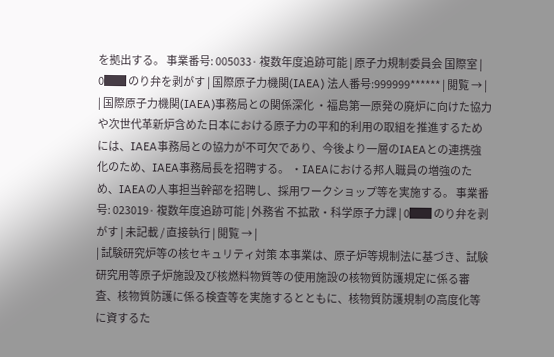を拠出する。 事業番号: 005033· 複数年度追跡可能 | 原子力規制委員会 国際室 | 0██ のり弁を剥がす | 国際原子力機関(IAEA) 法人番号:999999****** | 閲覧 → |
| 国際原子力機関(IAEA)事務局との関係深化 ・福島第一原発の廃炉に向けた協力や次世代革新炉含めた日本における原子力の平和的利用の取組を推進するためには、IAEA事務局との協力が不可欠であり、今後より一層のIAEAとの連携強化のため、IAEA事務局長を招聘する。 ・IAEAにおける邦人職員の増強のため、IAEAの人事担当幹部を招聘し、採用ワークショップ等を実施する。 事業番号: 023019· 複数年度追跡可能 | 外務省 不拡散・科学原子力課 | 0██ のり弁を剥がす | 未記載 / 直接執行 | 閲覧 → |
| 試験研究炉等の核セキュリティ対策 本事業は、原子炉等規制法に基づき、試験研究用等原子炉施設及び核燃料物質等の使用施設の核物質防護規定に係る審査、核物質防護に係る検査等を実施するとともに、核物質防護規制の高度化等に資するた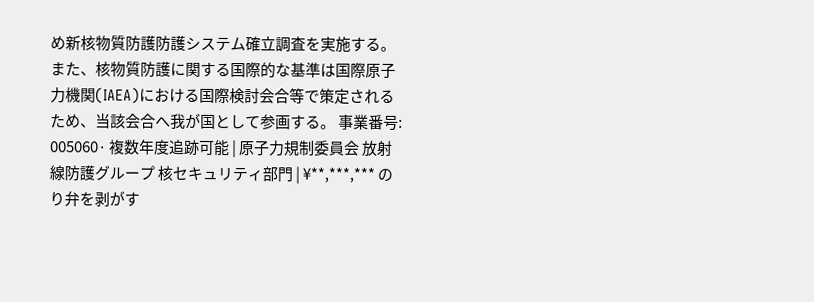め新核物質防護防護システム確立調査を実施する。また、核物質防護に関する国際的な基準は国際原子力機関(IAEA)における国際検討会合等で策定されるため、当該会合へ我が国として参画する。 事業番号: 005060· 複数年度追跡可能 | 原子力規制委員会 放射線防護グループ 核セキュリティ部門 | ¥**,***,*** のり弁を剥がす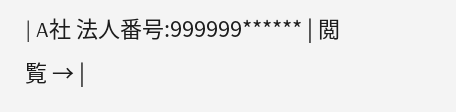| A社 法人番号:999999****** | 閲覧 → |